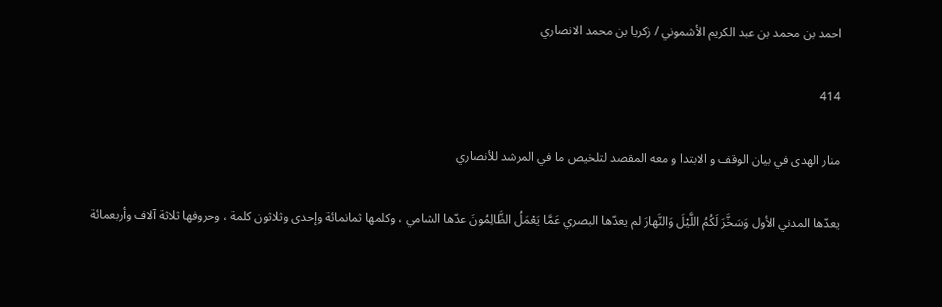احمد بن محمد بن عبد الكريم الأشموني / زكريا بن محمد الانصاري

414

منار الهدى في بيان الوقف و الابتدا و معه المقصد لتلخيص ما في المرشد للأنصاري

يعدّها المدني الأول وَسَخَّرَ لَكُمُ اللَّيْلَ وَالنَّهارَ لم يعدّها البصري عَمَّا يَعْمَلُ الظَّالِمُونَ عدّها الشامي ، وكلمها ثمانمائة وإحدى وثلاثون كلمة ، وحروفها ثلاثة آلاف وأربعمائة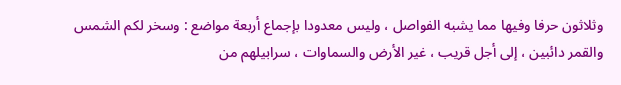وثلاثون حرفا وفيها مما يشبه الفواصل ، وليس معدودا بإجماع أربعة مواضع : وسخر لكم الشمس والقمر دائبين ، إلى أجل قريب ، غير الأرض والسماوات ، سرابيلهم من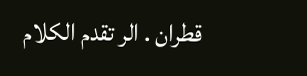قطران . الر تقدم الكلام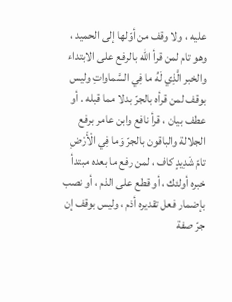عليه ، ولا وقف من أوّلها إلى الحميد ، وهو تام لمن قرأ اللّه بالرفع على الابتداء والخبر الَّذِي لَهُ ما فِي السَّماواتِ وليس بوقف لمن قرأه بالجرّ بدلا مما قبله . أو عطف بيان ، قرأ نافع وابن عامر برفع الجلالة والباقون بالجرّ وَما فِي الْأَرْضِ تامّ شَدِيدٍ كاف ، لمن رفع ما بعده مبتدأ خبره أولئك ، أو قطع على الذم ، أو نصب بإضمار فعل تقديره أذم ، وليس بوقف إن جرّ صفة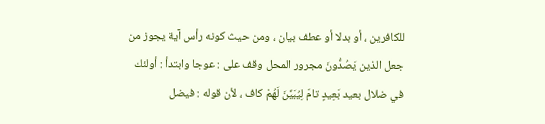للكافرين ، أو بدلا أو عطف بيان ، ومن حيث كونه رأس آية يجوز من جعل الذين يَصُدُّونَ مجرور المحل وقف على : عوجا وابتدأ : أولئك في ضلال بعيد بَعِيدٍ تامّ لِيُبَيِّنَ لَهُمْ كاف ، لأن قوله : فيضل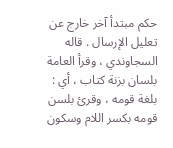حكم مبتدأ آخر خارج عن تعليل الإرسال . قاله السجاوندي ، وقرأ العامة بلسان بزنة كتاب ، أي : بلغة قومه ، وقرئ بلسن قومه بكسر اللام وسكون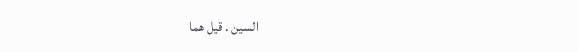السين . قيل هما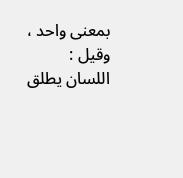بمعنى واحد ، وقيل : اللسان يطلق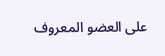على العضو المعروف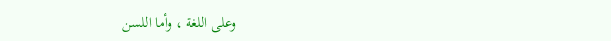وعلى اللغة ، وأما اللسن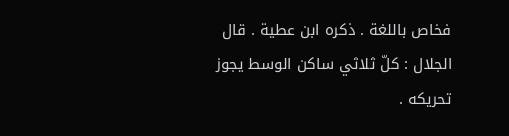فخاص باللغة . ذكره ابن عطية . قال الجلال : كلّ ثلاثي ساكن الوسط يجوز تحريكه .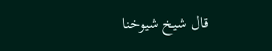قال شيخ شيوخنا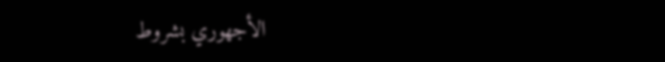الأجهوري بشروط